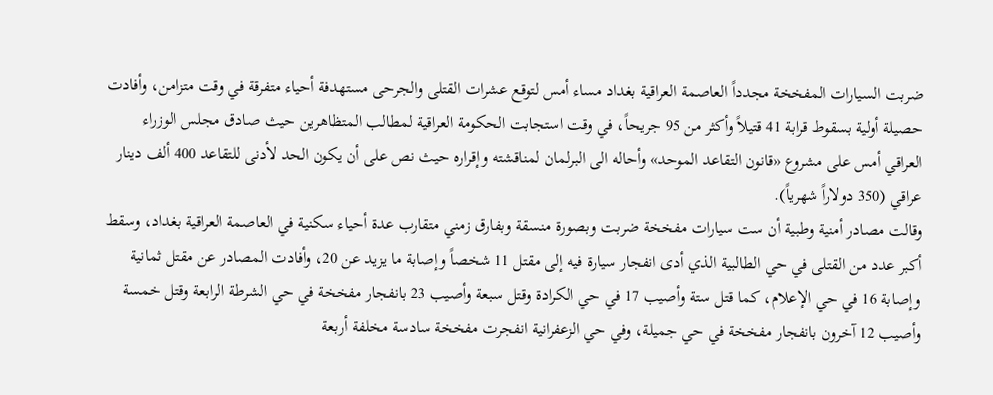ضربت السيارات المفخخة مجدداً العاصمة العراقية بغداد مساء أمس لتوقع عشرات القتلى والجرحى مستهدفة أحياء متفرقة في وقت متزامن، وأفادت حصيلة أولية بسقوط قرابة 41 قتيلاً وأكثر من 95 جريحاً، في وقت استجابت الحكومة العراقية لمطالب المتظاهرين حيث صادق مجلس الوزراء العراقي أمس على مشروع «قانون التقاعد الموحد» وأحاله الى البرلمان لمناقشته وإقراره حيث نص على أن يكون الحد لأدنى للتقاعد 400 ألف دينار عراقي (350 دولاراً شهرياً).
وقالت مصادر أمنية وطبية أن ست سيارات مفخخة ضربت وبصورة منسقة وبفارق زمني متقارب عدة أحياء سكنية في العاصمة العراقية بغداد، وسقط أكبر عدد من القتلى في حي الطالبية الذي أدى انفجار سيارة فيه إلى مقتل 11 شخصاً وإصابة ما يزيد عن 20، وأفادت المصادر عن مقتل ثمانية وإصابة 16 في حي الإعلام، كما قتل ستة وأصيب 17 في حي الكرادة وقتل سبعة وأصيب 23 بانفجار مفخخة في حي الشرطة الرابعة وقتل خمسة وأصيب 12 آخرون بانفجار مفخخة في حي جميلة، وفي حي الزعفرانية انفجرت مفخخة سادسة مخلفة أربعة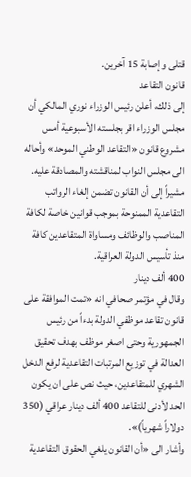قتلى وإصابة 15 آخرين.
قانون التقاعد
إلى ذلك، أعلن رئيس الوزراء نوري المالكي أن مجلس الوزراء اقر بجلسته الأسبوعية أمس مشروع قانون «التقاعد الوطني الموحد» وأحاله الى مجلس النواب لمناقشته والمصادقة عليه. مشيراً إلى أن القانون تضمن إلغاء الرواتب التقاعدية الممنوحة بموجب قوانين خاصة لكافة المناصب والوظائف ومساواة المتقاعدين كافة منذ تأسيس الدولة العراقية.
400 ألف دينار
وقال في مؤتمر صحافي انه «تمت الموافقة على قانون تقاعد موظفي الدولة بدءاً من رئيس الجمهورية وحتى اصغر موظف بهدف تحقيق العدالة في توزيع المرتبات التقاعدية لرفع الدخل الشهري للمتقاعدين، حيث نص على ان يكون الحد لأدنى للتقاعد 400 ألف دينار عراقي (350 دولاراً شهرياً)».
وأشار الى «أن القانون يلغي الحقوق التقاعدية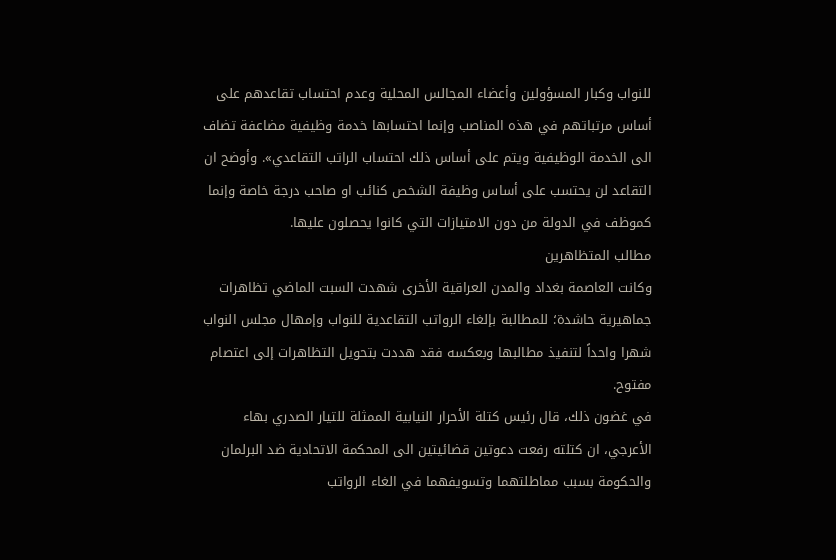للنواب وكبار المسؤولين وأعضاء المجالس المحلية وعدم احتساب تقاعدهم على أساس مرتباتهم في هذه المناصب وإنما احتسابها خدمة وظيفية مضاعفة تضاف الى الخدمة الوظيفية ويتم على أساس ذلك احتساب الراتب التقاعدي». وأوضح ان التقاعد لن يحتسب على أساس وظيفة الشخص كنائب او صاحب درجة خاصة وإنما كموظف في الدولة من دون الامتيازات التي كانوا يحصلون عليها.
مطالب المتظاهرين
وكانت العاصمة بغداد والمدن العراقية الأخرى شهدت السبت الماضي تظاهرات جماهيرية حاشدة؛ للمطالبة بإلغاء الرواتب التقاعدية للنواب وإمهال مجلس النواب شهرا واحداً لتنفيذ مطالبها وبعكسه فقد هددت بتحويل التظاهرات إلى اعتصام مفتوح.
في غضون ذلك، قال رئيس كتلة الأحرار النيابية الممثلة للتيار الصدري بهاء الأعرجي، ان كتلته رفعت دعوتين قضائيتين الى المحكمة الاتحادية ضد البرلمان والحكومة بسبب مماطلتهما وتسويفهما في الغاء الرواتب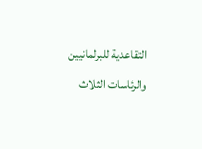التقاعدية للبرلمانيين والرئاسات الثلاث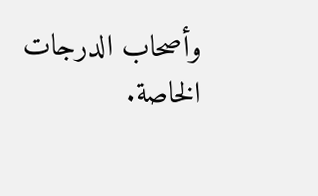وأصحاب الدرجات الخاصة.